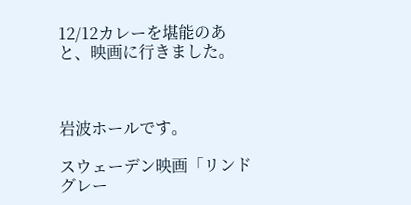12/12カレーを堪能のあと、映画に行きました。



岩波ホールです。

スウェーデン映画「リンドグレー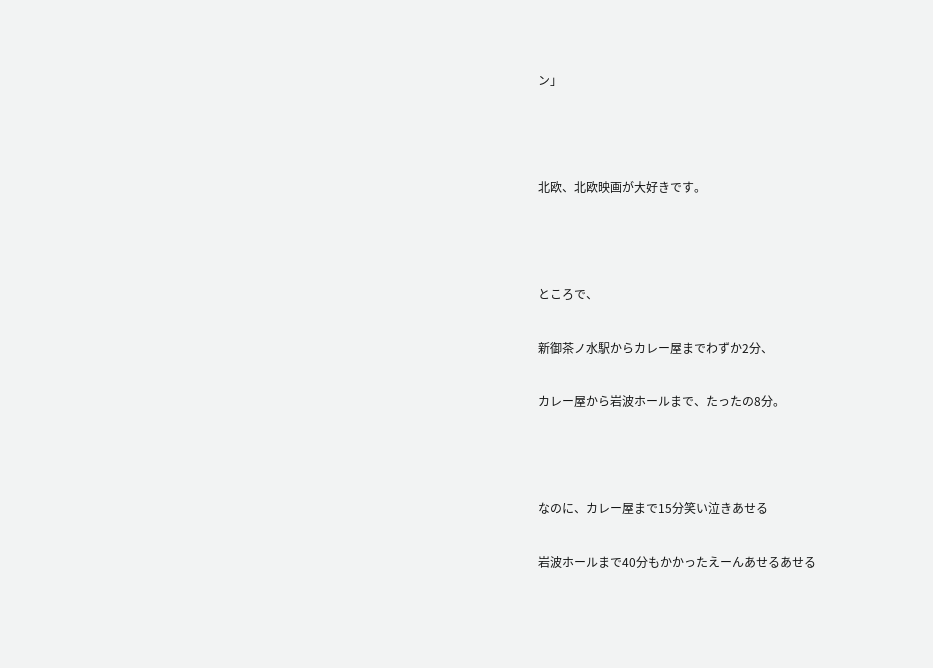ン」



北欧、北欧映画が大好きです。



ところで、

新御茶ノ水駅からカレー屋までわずか2分、

カレー屋から岩波ホールまで、たったの8分。



なのに、カレー屋まで15分笑い泣きあせる

岩波ホールまで40分もかかったえーんあせるあせる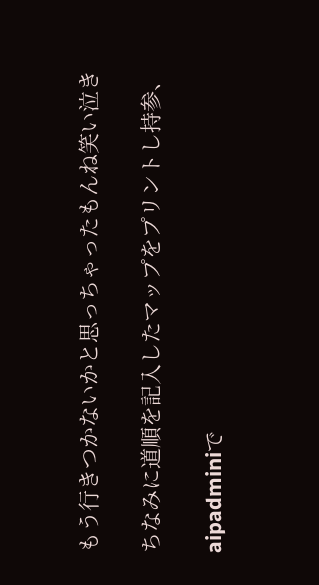もう行きつかないかと思っちゃったもんね笑い泣き

ちなみに道順を記入したマップをプリントし持参、

aipadminiで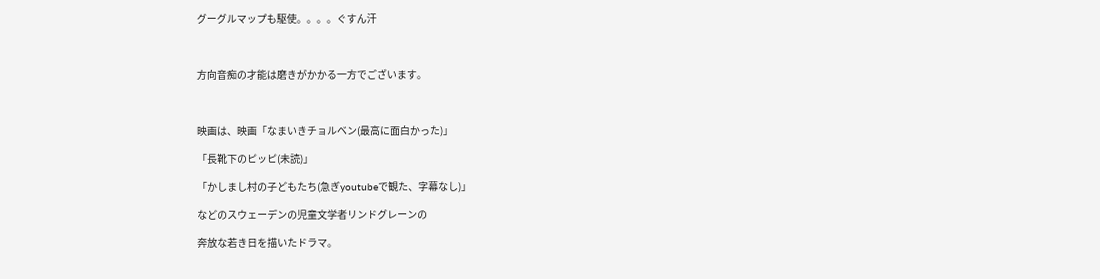グーグルマップも駆使。。。。ぐすん汗



方向音痴の才能は磨きがかかる一方でございます。



映画は、映画「なまいきチョルベン(最高に面白かった)」

「長靴下のピッピ(未読)」

「かしまし村の子どもたち(急ぎyoutubeで観た、字幕なし)」

などのスウェーデンの児童文学者リンドグレーンの

奔放な若き日を描いたドラマ。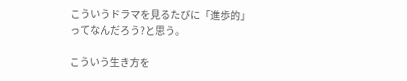こういうドラマを見るたびに「進歩的」ってなんだろう?と思う。

こういう生き方を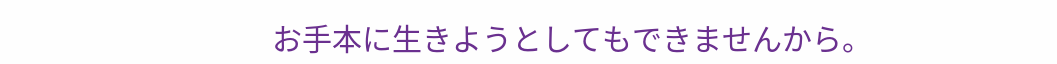お手本に生きようとしてもできませんから。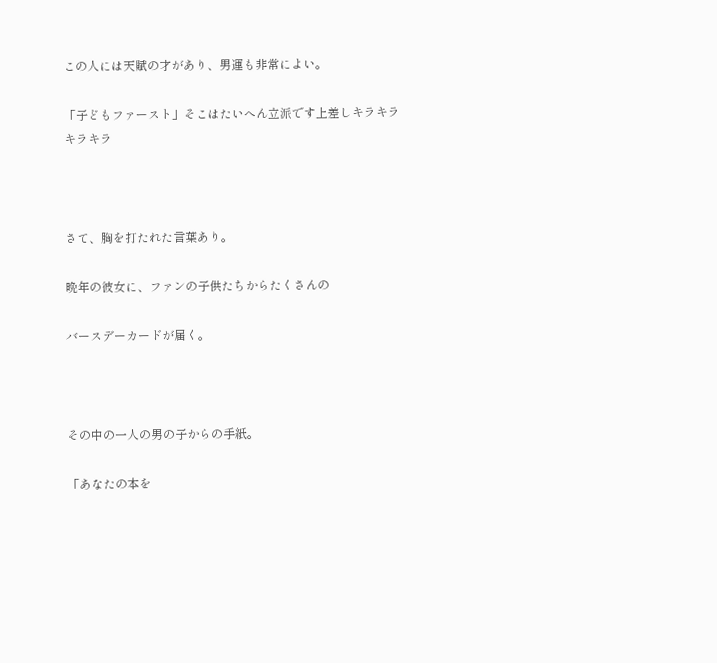この人には天賦の才があり、男運も非常によい。

「子どもファースト」そこはたいへん立派です上差しキラキラキラキラ



さて、胸を打たれた言葉あり。

晩年の彼女に、ファンの子供たちからたくさんの

バースデーカードが届く。



その中の一人の男の子からの手紙。

「あなたの本を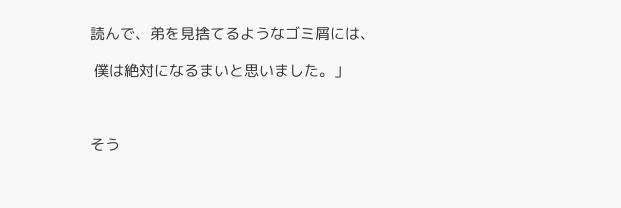読んで、弟を見捨てるようなゴミ屑には、

 僕は絶対になるまいと思いました。」



そう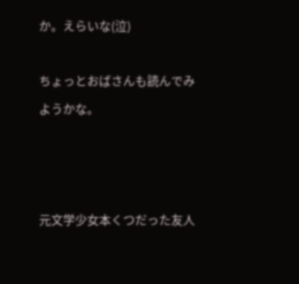か。えらいな(泣)

ちょっとおばさんも読んでみようかな。



元文学少女本くつだった友人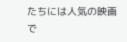たちには人気の映画で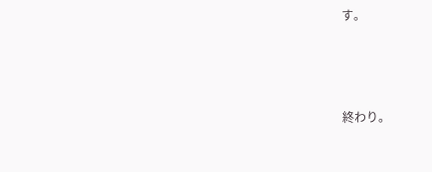す。



終わり。